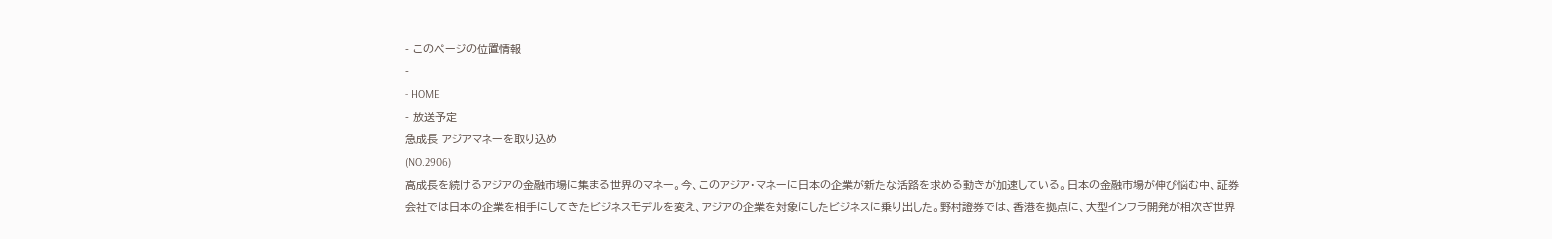- このページの位置情報
-
- HOME
- 放送予定
急成長 アジアマネーを取り込め
(NO.2906)
高成長を続けるアジアの金融市場に集まる世界のマネー。今、このアジア・マネーに日本の企業が新たな活路を求める動きが加速している。日本の金融市場が伸び悩む中、証券会社では日本の企業を相手にしてきたビジネスモデルを変え、アジアの企業を対象にしたビジネスに乗り出した。野村證券では、香港を拠点に、大型インフラ開発が相次ぎ世界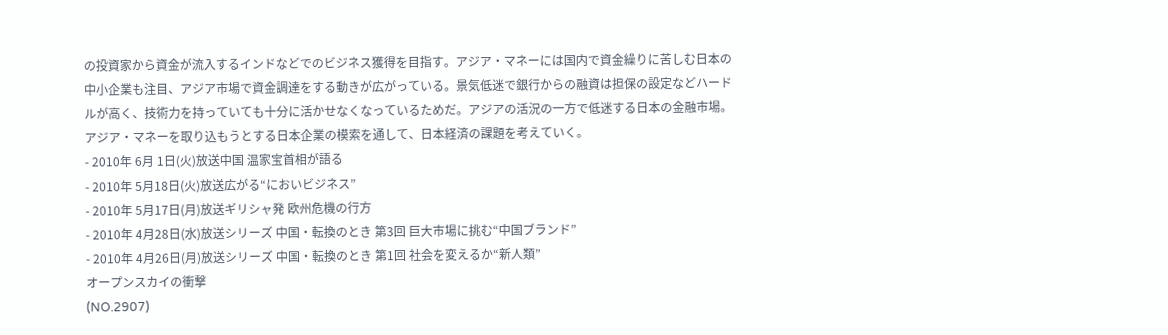の投資家から資金が流入するインドなどでのビジネス獲得を目指す。アジア・マネーには国内で資金繰りに苦しむ日本の中小企業も注目、アジア市場で資金調達をする動きが広がっている。景気低迷で銀行からの融資は担保の設定などハードルが高く、技術力を持っていても十分に活かせなくなっているためだ。アジアの活況の一方で低迷する日本の金融市場。アジア・マネーを取り込もうとする日本企業の模索を通して、日本経済の課題を考えていく。
- 2010年 6月 1日(火)放送中国 温家宝首相が語る
- 2010年 5月18日(火)放送広がる“においビジネス”
- 2010年 5月17日(月)放送ギリシャ発 欧州危機の行方
- 2010年 4月28日(水)放送シリーズ 中国・転換のとき 第3回 巨大市場に挑む“中国ブランド”
- 2010年 4月26日(月)放送シリーズ 中国・転換のとき 第1回 社会を変えるか“新人類”
オープンスカイの衝撃
(NO.2907)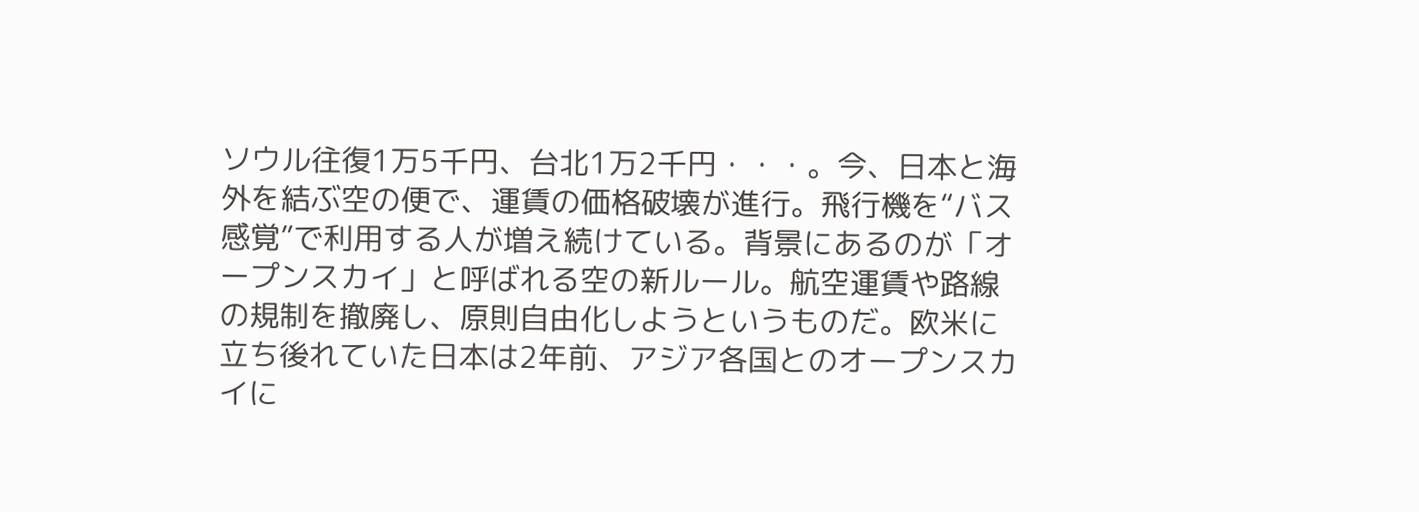ソウル往復1万5千円、台北1万2千円・・・。今、日本と海外を結ぶ空の便で、運賃の価格破壊が進行。飛行機を“バス感覚”で利用する人が増え続けている。背景にあるのが「オープンスカイ」と呼ばれる空の新ルール。航空運賃や路線の規制を撤廃し、原則自由化しようというものだ。欧米に立ち後れていた日本は2年前、アジア各国とのオープンスカイに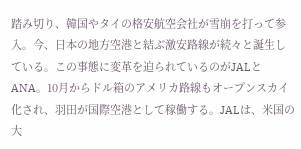踏み切り、韓国やタイの格安航空会社が雪崩を打って参入。今、日本の地方空港と結ぶ激安路線が続々と誕生している。この事態に変革を迫られているのがJALとANA。10月からドル箱のアメリカ路線もオープンスカイ化され、羽田が国際空港として稼働する。JALは、米国の大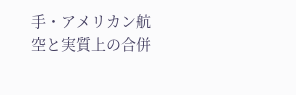手・アメリカン航空と実質上の合併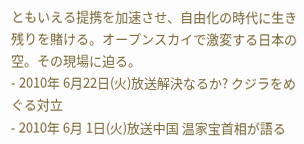ともいえる提携を加速させ、自由化の時代に生き残りを賭ける。オープンスカイで激変する日本の空。その現場に迫る。
- 2010年 6月22日(火)放送解決なるか? クジラをめぐる対立
- 2010年 6月 1日(火)放送中国 温家宝首相が語る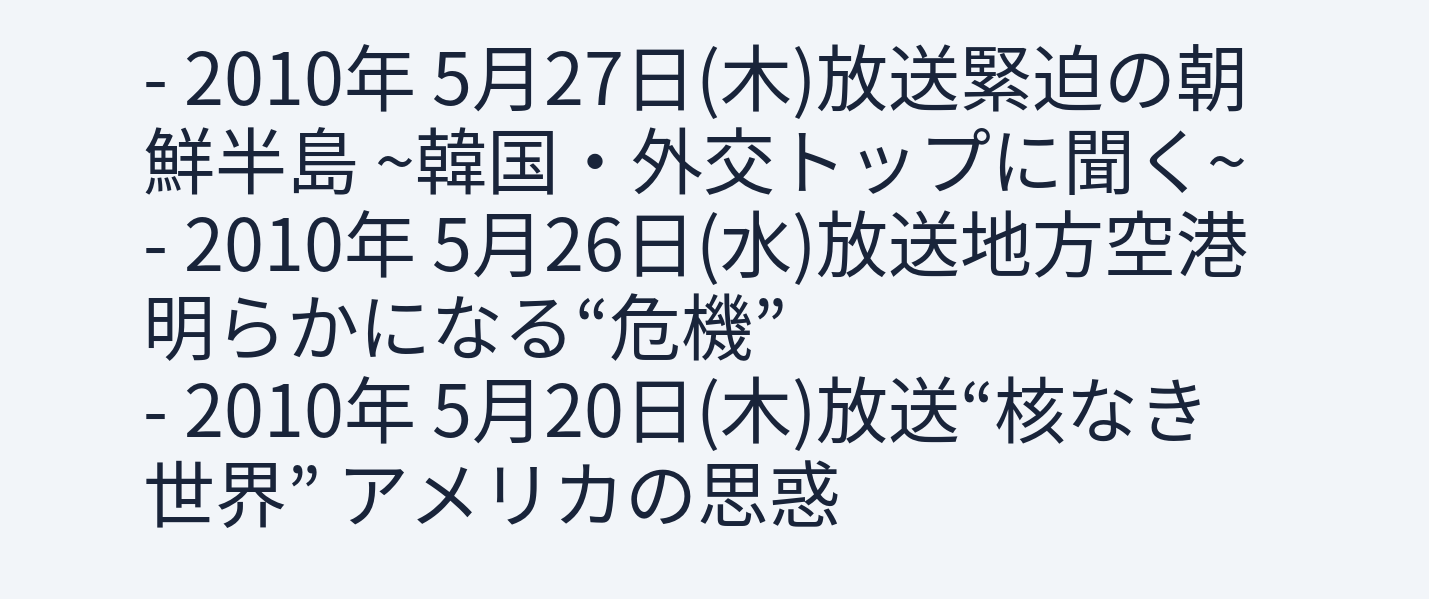- 2010年 5月27日(木)放送緊迫の朝鮮半島 ~韓国・外交トップに聞く~
- 2010年 5月26日(水)放送地方空港 明らかになる“危機”
- 2010年 5月20日(木)放送“核なき世界” アメリカの思惑